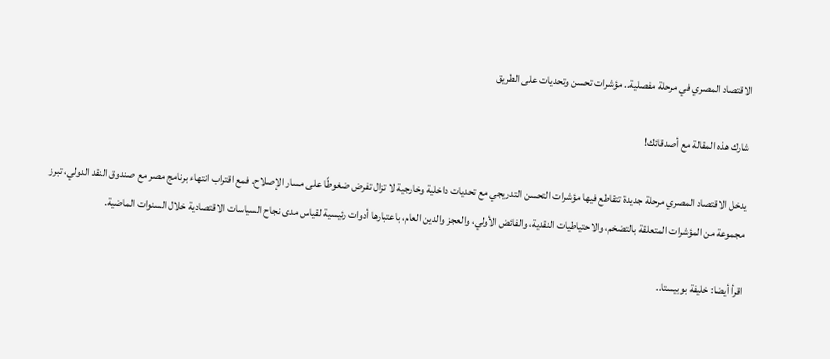الاقتصاد المصري في مرحلة مفصلية.. مؤشرات تحسن وتحديات على الطريق

شارك هذه المقالة مع أصدقائك!

يدخل الاقتصاد المصري مرحلة جديدة تتقاطع فيها مؤشرات التحسن التدريجي مع تحديات داخلية وخارجية لا تزال تفرض ضغوطًا على مسار الإصلاح. فمع اقتراب انتهاء برنامج مصر مع صندوق النقد الدولي، تبرز مجموعة من المؤشرات المتعلقة بالتضخم، والاحتياطيات النقدية، والفائض الأولي، والعجز والدين العام، باعتبارها أدوات رئيسية لقياس مدى نجاح السياسات الاقتصادية خلال السنوات الماضية.

اقرأ أيضا: خليفة بوبيستا..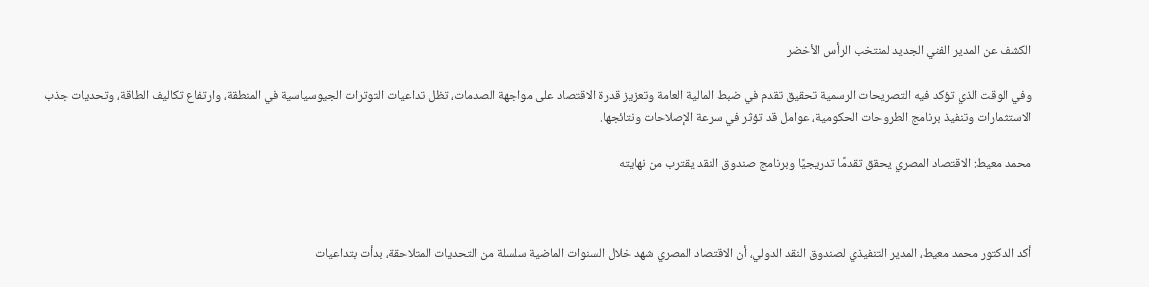الكشف عن المدير الفني الجديد لمنتخب الرأس الأخضر

وفي الوقت الذي تؤكد فيه التصريحات الرسمية تحقيق تقدم في ضبط المالية العامة وتعزيز قدرة الاقتصاد على مواجهة الصدمات، تظل تداعيات التوترات الجيوسياسية في المنطقة، وارتفاع تكاليف الطاقة، وتحديات جذب الاستثمارات وتنفيذ برنامج الطروحات الحكومية، عوامل قد تؤثر في سرعة الإصلاحات ونتائجها.

محمد معيط: الاقتصاد المصري يحقق تقدمًا تدريجيًا وبرنامج صندوق النقد يقترب من نهايته



أكد الدكتور محمد معيط، المدير التنفيذي لصندوق النقد الدولي، أن الاقتصاد المصري شهد خلال السنوات الماضية سلسلة من التحديات المتلاحقة، بدأت بتداعيات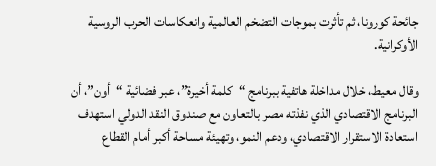جائحة كورونا، ثم تأثرت بموجات التضخم العالمية وانعكاسات الحرب الروسية الأوكرانية.

وقال معيط، خلال مداخلة هاتفية ببرنامج “كلمة أخيرة”، عبر فضائية “أون”، أن البرنامج الاقتصادي الذي نفذته مصر بالتعاون مع صندوق النقد الدولي استهدف استعادة الاستقرار الاقتصادي، ودعم النمو، وتهيئة مساحة أكبر أمام القطاع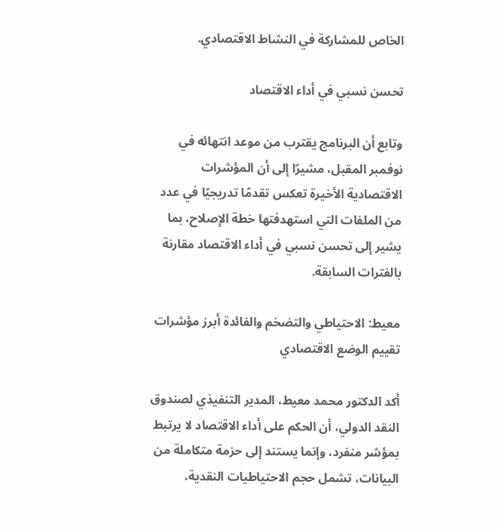الخاص للمشاركة في النشاط الاقتصادي.

تحسن نسبي في أداء الاقتصاد

وتابع أن البرنامج يقترب من موعد انتهائه في نوفمبر المقبل، مشيرًا إلى أن المؤشرات الاقتصادية الأخيرة تعكس تقدمًا تدريجيًا في عدد من الملفات التي استهدفتها خطة الإصلاح، بما يشير إلى تحسن نسبي في أداء الاقتصاد مقارنة بالفترات السابقة.

معيط: الاحتياطي والتضخم والفائدة أبرز مؤشرات تقييم الوضع الاقتصادي

أكد الدكتور محمد معيط، المدير التنفيذي لصندوق النقد الدولي، أن الحكم على أداء الاقتصاد لا يرتبط بمؤشر منفرد، وإنما يستند إلى حزمة متكاملة من البيانات، تشمل حجم الاحتياطيات النقدية،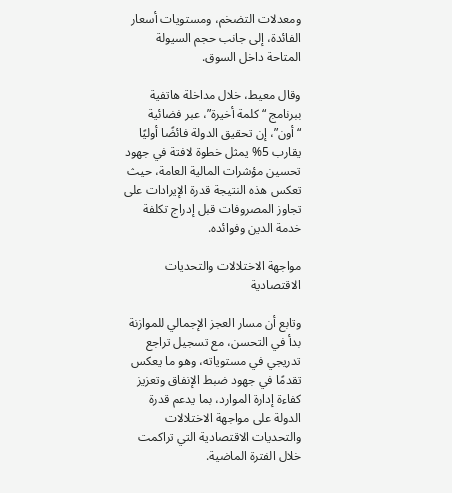ومعدلات التضخم، ومستويات أسعار الفائدة، إلى جانب حجم السيولة المتاحة داخل السوق.

وقال معيط، خلال مداخلة هاتفية ببرنامج “كلمة أخيرة”، عبر فضائية “أون”، إن تحقيق الدولة فائضًا أوليًا يقارب 5% يمثل خطوة لافتة في جهود تحسين مؤشرات المالية العامة، حيث تعكس هذه النتيجة قدرة الإيرادات على تجاوز المصروفات قبل إدراج تكلفة خدمة الدين وفوائده.

مواجهة الاختلالات والتحديات الاقتصادية

وتابع أن مسار العجز الإجمالي للموازنة بدأ في التحسن، مع تسجيل تراجع تدريجي في مستوياته، وهو ما يعكس تقدمًا في جهود ضبط الإنفاق وتعزيز كفاءة إدارة الموارد، بما يدعم قدرة الدولة على مواجهة الاختلالات والتحديات الاقتصادية التي تراكمت خلال الفترة الماضية.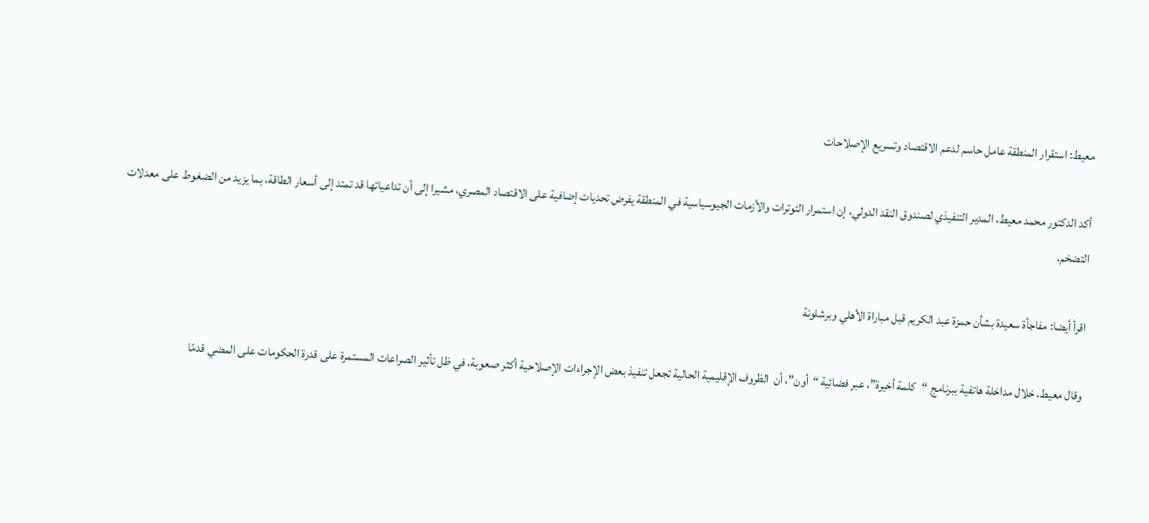معيط: استقرار المنطقة عامل حاسم لدعم الاقتصاد وتسريع الإصلاحات

أكد الدكتور محمد معيط، المدير التنفيذي لصندوق النقد الدولي، إن استمرار التوترات والأزمات الجيوسياسية في المنطقة يفرض تحديات إضافية على الاقتصاد المصري، مشيرا إلى أن تداعياتها قد تمتد إلى أسعار الطاقة، بما يزيد من الضغوط على معدلات التضخم.

اقرأ أيضا: مفاجأة سعيدة بشأن حمزة عبد الكريم قبل مباراة الأهلي وبرشلونة

وقال معيط، خلال مداخلة هاتفية ببرنامج “كلمة أخيرة”، عبر فضائية “أون”، أن  الظروف الإقليمية الحالية تجعل تنفيذ بعض الإجراءات الإصلاحية أكثر صعوبة، في ظل تأثير الصراعات المستمرة على قدرة الحكومات على المضي قدمًا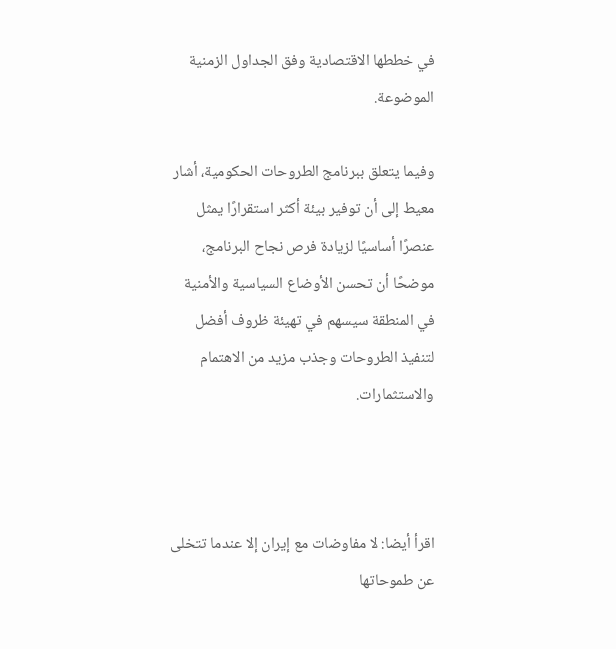في خططها الاقتصادية وفق الجداول الزمنية الموضوعة.

وفيما يتعلق ببرنامج الطروحات الحكومية، أشار معيط إلى أن توفير بيئة أكثر استقرارًا يمثل عنصرًا أساسيًا لزيادة فرص نجاح البرنامج، موضحًا أن تحسن الأوضاع السياسية والأمنية في المنطقة سيسهم في تهيئة ظروف أفضل لتنفيذ الطروحات وجذب مزيد من الاهتمام والاستثمارات.



اقرأ أيضا: لا مفاوضات مع إيران إلا عندما تتخلى عن طموحاتها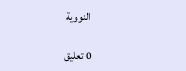النووية

0 تعليق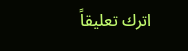اترك تعليقاً